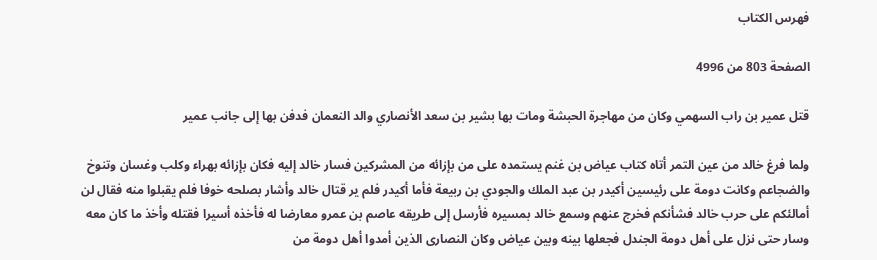فهرس الكتاب

الصفحة 803 من 4996

قتل عمير بن راب السهمي وكان من مهاجرة الحبشة ومات بها بشير بن سعد الأنصاري والد النعمان فدفن بها إلى جانب عمير

ولما فرغ خالد من عين التمر أتاه كتاب عياض بن غنم يستمده على من بإزائه من المشركين فسار خالد إليه فكان بإزائه بهراء وكلب وغسان وتنوخ والضجاعم وكانت دومة على رئيسين أكيدر بن عبد الملك والجودي بن ربيعة فأما أكيدر فلم ير قتال خالد وأشار بصلحه خوفا فلم يقبلوا منه فقال لن أمالئكم على حرب خالد فشأنكم فخرج عنهم وسمع خالد بمسيره فأرسل إلى طريقه عاصم بن عمرو معارضا له فأخذه أسيرا فقتله وأخذ ما كان معه وسار حتى نزل على أهل دومة الجندل فجعلها بينه وبين عياض وكان النصارى الذين أمدوا أهل دومة من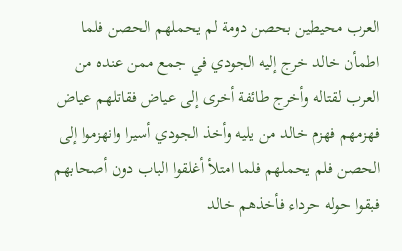العرب محيطين بحصن دومة لم يحملهم الحصن فلما اطمأن خالد خرج إليه الجودي في جمع ممن عنده من العرب لقتاله وأخرج طائفة أخرى إلى عياض فقاتلهم عياض فهزمهم فهزم خالد من يليه وأخذ الجودي أسيرا وانهزموا إلى الحصن فلم يحملهم فلما امتلأ أغلقوا الباب دون أصحابهم فبقوا حوله حرداء فأخذهم خالد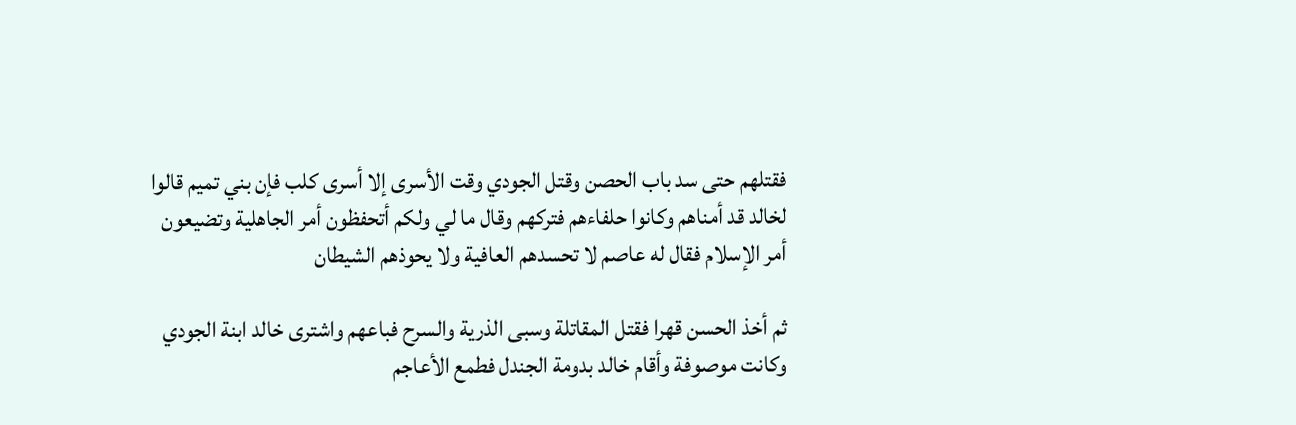فقتلهم حتى سد باب الحصن وقتل الجودي وقت الأسرى إلا أسرى كلب فإن بني تميم قالوا لخالد قد أمناهم وكانوا حلفاءهم فتركهم وقال ما لي ولكم أتحفظون أمر الجاهلية وتضيعون أمر الإسلام فقال له عاصم لا تحسدهم العافية ولا يحوذهم الشيطان

ثم أخذ الحسن قهرا فقتل المقاتلة وسبى الذرية والسرح فباعهم واشترى خالد ابنة الجودي وكانت موصوفة وأقام خالد بدومة الجندل فطمع الأعاجم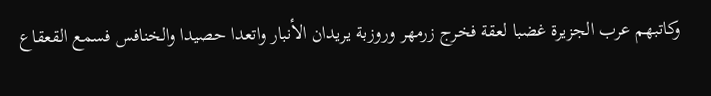وكاتبهم عرب الجزيرة غضبا لعقة فخرج زرمهر وروزبة يريدان الأنبار واتعدا حصيدا والخنافس فسمع القعقاع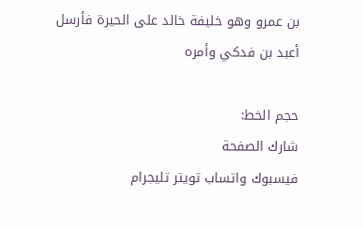بن عمرو وهو خليفة خالد على الحيرة فأرسل أعبد بن فدكي وأمره

حجم الخط:
شارك الصفحة
فيسبوك واتساب تويتر تليجرام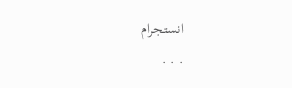انستجرام
. . .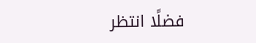فضلًا انتظر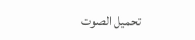تحميل الصوت